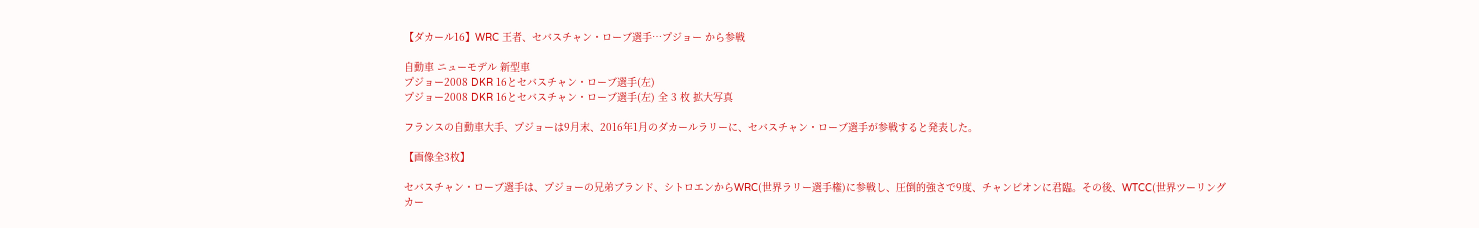【ダカール16】WRC 王者、セバスチャン・ローブ選手…プジョー から参戦

自動車 ニューモデル 新型車
プジョー2008 DKR 16とセバスチャン・ローブ選手(左)
プジョー2008 DKR 16とセバスチャン・ローブ選手(左) 全 3 枚 拡大写真

フランスの自動車大手、プジョーは9月末、2016年1月のダカールラリーに、セバスチャン・ローブ選手が参戦すると発表した。

【画像全3枚】

セバスチャン・ローブ選手は、プジョーの兄弟ブランド、シトロエンからWRC(世界ラリー選手権)に参戦し、圧倒的強さで9度、チャンピオンに君臨。その後、WTCC(世界ツーリングカー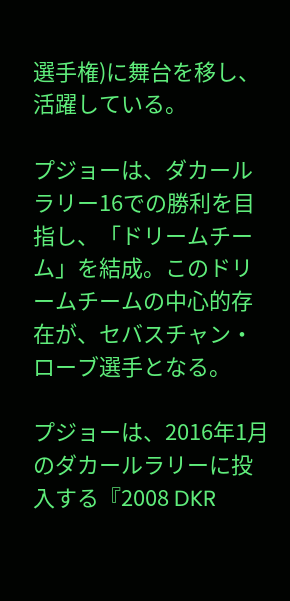選手権)に舞台を移し、活躍している。

プジョーは、ダカールラリー16での勝利を目指し、「ドリームチーム」を結成。このドリームチームの中心的存在が、セバスチャン・ローブ選手となる。

プジョーは、2016年1月のダカールラリーに投入する『2008 DKR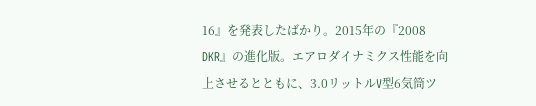16』を発表したばかり。2015年の『2008 DKR』の進化版。エアロダイナミクス性能を向上させるとともに、3.0リットルV型6気筒ツ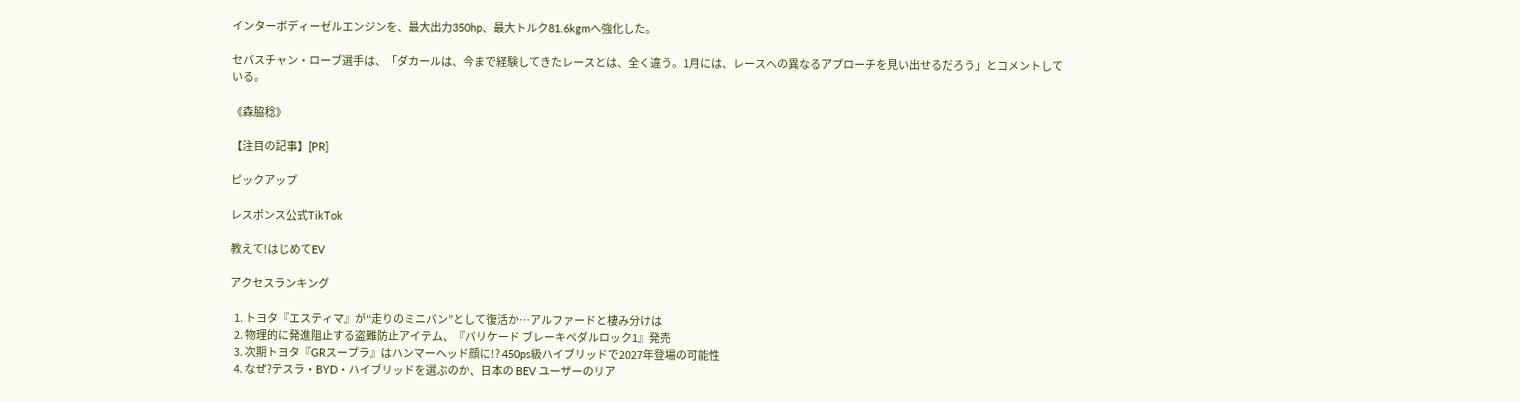インターボディーゼルエンジンを、最大出力350hp、最大トルク81.6kgmへ強化した。

セバスチャン・ローブ選手は、「ダカールは、今まで経験してきたレースとは、全く違う。1月には、レースへの異なるアプローチを見い出せるだろう」とコメントしている。

《森脇稔》

【注目の記事】[PR]

ピックアップ

レスポンス公式TikTok

教えて!はじめてEV

アクセスランキング

  1. トヨタ『エスティマ』が“走りのミニバン”として復活か…アルファードと棲み分けは
  2. 物理的に発進阻止する盗難防止アイテム、『バリケード ブレーキペダルロック1』発売
  3. 次期トヨタ『GRスープラ』はハンマーヘッド顔に!? 450ps級ハイブリッドで2027年登場の可能性
  4. なぜ?テスラ・BYD・ハイブリッドを選ぶのか、日本の BEV ユーザーのリア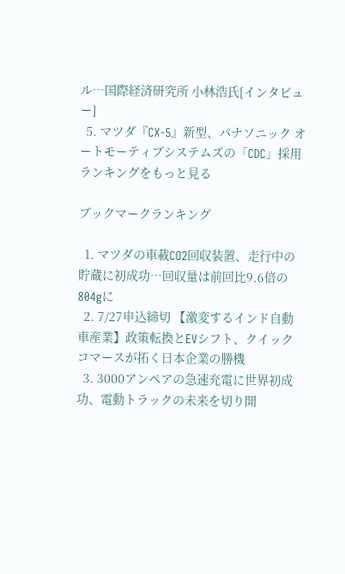ル…国際経済研究所 小林浩氏[インタビュー]
  5. マツダ『CX-5』新型、パナソニック オートモーティブシステムズの「CDC」採用
ランキングをもっと見る

ブックマークランキング

  1. マツダの車載CO2回収装置、走行中の貯蔵に初成功…回収量は前回比9.6倍の804gに
  2. 7/27申込締切 【激変するインド自動車産業】政策転換とEVシフト、クイックコマースが拓く日本企業の勝機
  3. 3000アンペアの急速充電に世界初成功、電動トラックの未来を切り開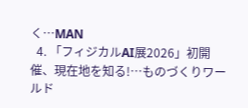く…MAN
  4. 「フィジカルAI展2026」初開催、現在地を知る!…ものづくりワールド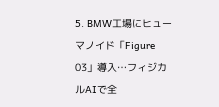5. BMW工場にヒューマノイド「Figure 03」導入…フィジカルAIで全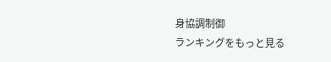身協調制御
ランキングをもっと見る